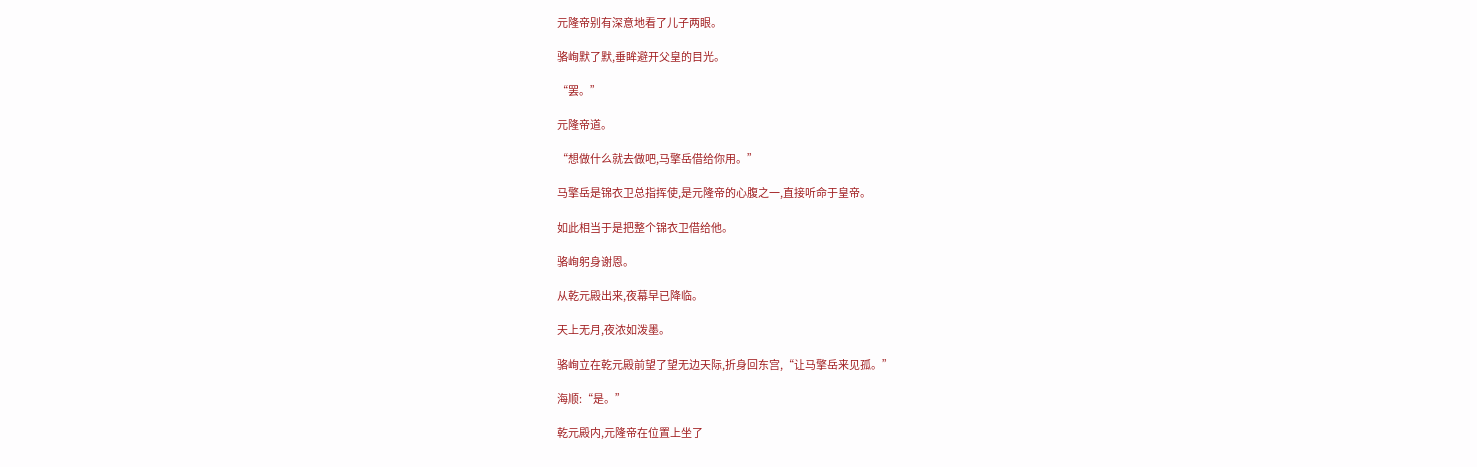元隆帝别有深意地看了儿子两眼。

骆峋默了默,垂眸避开父皇的目光。

“罢。”

元隆帝道。

“想做什么就去做吧,马擎岳借给你用。”

马擎岳是锦衣卫总指挥使,是元隆帝的心腹之一,直接听命于皇帝。

如此相当于是把整个锦衣卫借给他。

骆峋躬身谢恩。

从乾元殿出来,夜幕早已降临。

天上无月,夜浓如泼墨。

骆峋立在乾元殿前望了望无边天际,折身回东宫,“让马擎岳来见孤。”

海顺:“是。”

乾元殿内,元隆帝在位置上坐了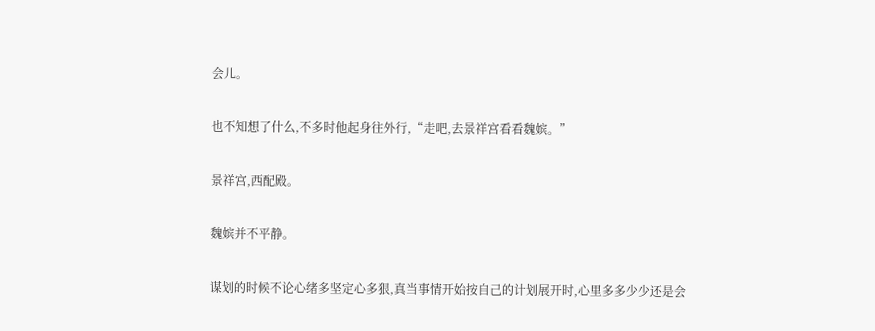会儿。

也不知想了什么,不多时他起身往外行,“走吧,去景祥宫看看魏嫔。”

景祥宫,西配殿。

魏嫔并不平静。

谋划的时候不论心绪多坚定心多狠,真当事情开始按自己的计划展开时,心里多多少少还是会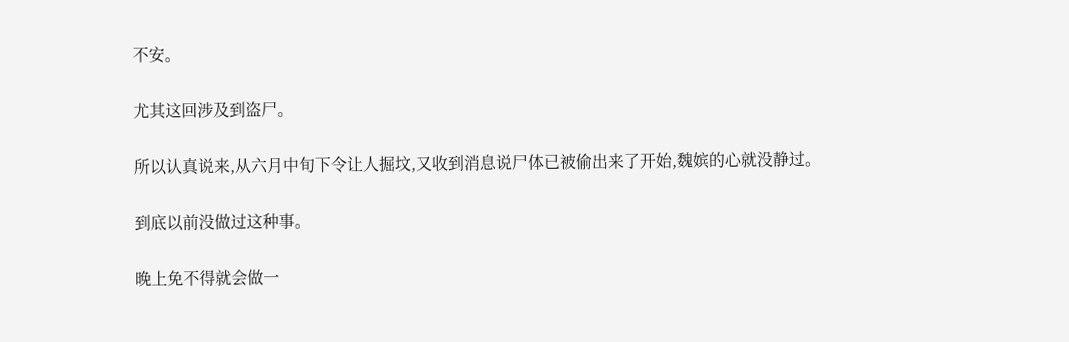不安。

尤其这回涉及到盗尸。

所以认真说来,从六月中旬下令让人掘坟,又收到消息说尸体已被偷出来了开始,魏嫔的心就没静过。

到底以前没做过这种事。

晚上免不得就会做一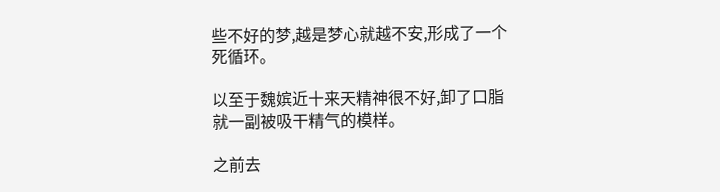些不好的梦,越是梦心就越不安,形成了一个死循环。

以至于魏嫔近十来天精神很不好,卸了口脂就一副被吸干精气的模样。

之前去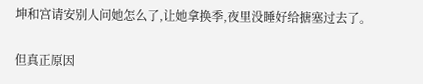坤和宫请安别人问她怎么了,让她拿换季,夜里没睡好给搪塞过去了。

但真正原因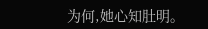为何,她心知肚明。